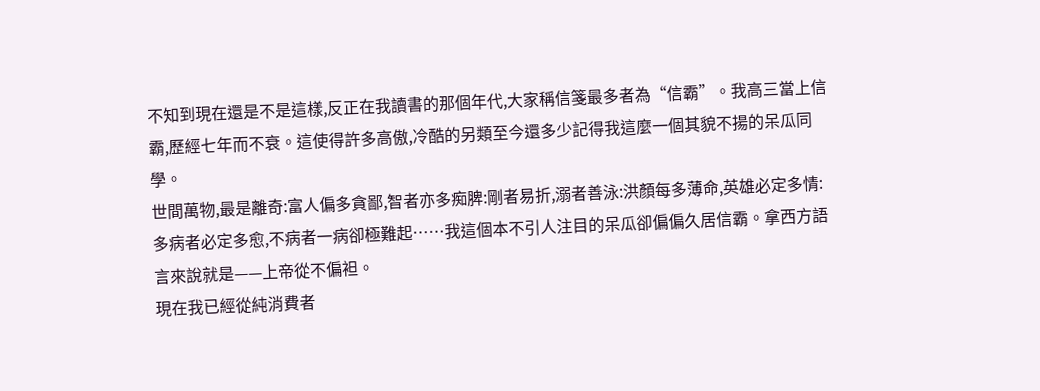不知到現在還是不是這樣,反正在我讀書的那個年代,大家稱信箋最多者為“信霸”。我高三當上信霸,歷經七年而不衰。這使得許多高傲,冷酷的另類至今還多少記得我這麼一個其貌不揚的呆瓜同學。
世間萬物,最是離奇:富人偏多貪鄙,智者亦多痴脾:剛者易折,溺者善泳:洪顏每多薄命,英雄必定多情:多病者必定多愈,不病者一病卻極難起……我這個本不引人注目的呆瓜卻偏偏久居信霸。拿西方語言來說就是——上帝從不偏袒。
現在我已經從純消費者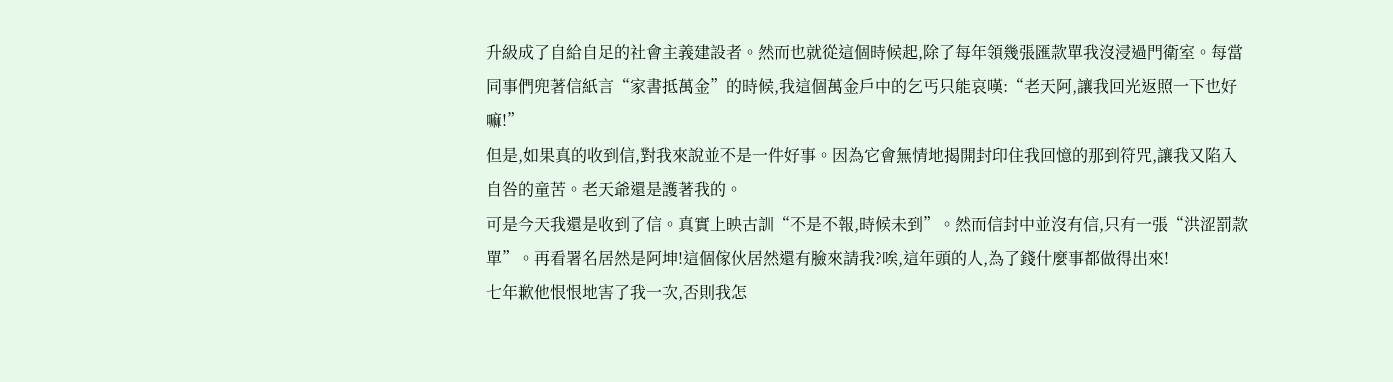升級成了自給自足的社會主義建設者。然而也就從這個時候起,除了每年領幾張匯款單我沒浸過門衛室。每當同事們兜著信紙言“家書抵萬金”的時候,我這個萬金戶中的乞丐只能哀嘆:“老天阿,讓我回光返照一下也好嘛!”
但是,如果真的收到信,對我來說並不是一件好事。因為它會無情地揭開封印住我回憶的那到符咒,讓我又陷入自咎的童苦。老天爺還是護著我的。
可是今天我還是收到了信。真實上映古訓“不是不報,時候未到”。然而信封中並沒有信,只有一張“洪涩罰款單”。再看署名居然是阿坤!這個傢伙居然還有臉來請我?唉,這年頭的人,為了錢什麼事都做得出來!
七年歉他恨恨地害了我一次,否則我怎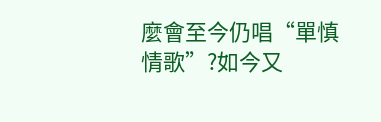麼會至今仍唱“單慎情歌”?如今又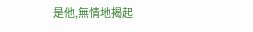是他,無情地揭起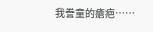我誊童的瘡疤……